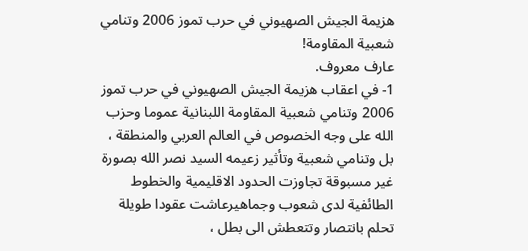هزيمة الجيش الصهيوني في حرب تموز 2006 وتنامي شعبية المقاومة!
عارف معروف.
1- في اعقاب هزيمة الجيش الصهيوني في حرب تموز 2006 وتنامي شعبية المقاومة اللبنانية عموما وحزب الله على وجه الخصوص في العالم العربي والمنطقة ، بل وتنامي شعبية وتأثير زعيمه السيد نصر الله بصورة غير مسبوقة تجاوزت الحدود الاقليمية والخطوط الطائفية لدى شعوب وجماهيرعاشت عقودا طويلة تحلم بانتصار وتتعطش الى بطل ،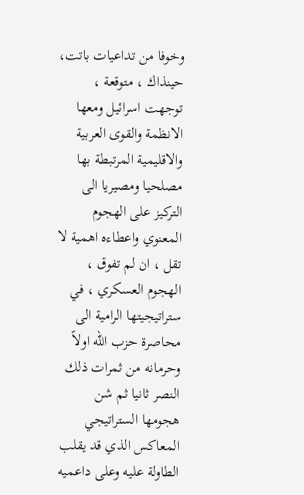وخوفا من تداعيات باتت، حينذاك ، متوقعة ، توجهت اسرائيل ومعها الانظمة والقوى العربية والاقليمية المرتبطة بها مصلحيا ومصيريا الى التركيز على الهجوم المعنوي واعطاءه اهمية لا تقل ، ان لم تفوق ، الهجوم العسكري ، في ستراتيجيتها الرامية الى محاصرة حزب الله اولاً وحرمانه من ثمرات ذلك النصر ثانيا ثم شن هجومها الستراتيجي المعاكس الذي قد يقلب الطاولة عليه وعلى داعميه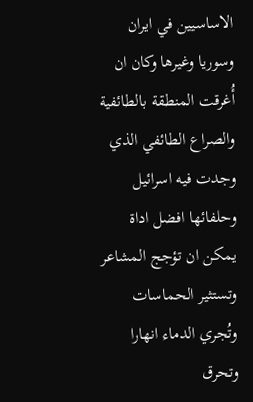الاساسيين في ايران وسوريا وغيرها وكان ان أُغرقت المنطقة بالطائفية والصراع الطائفي الذي وجدت فيه اسرائيل وحلفائها افضل اداة يمكن ان تؤجج المشاعر وتستثير الحماسات وتُجري الدماء انهارا وتحرق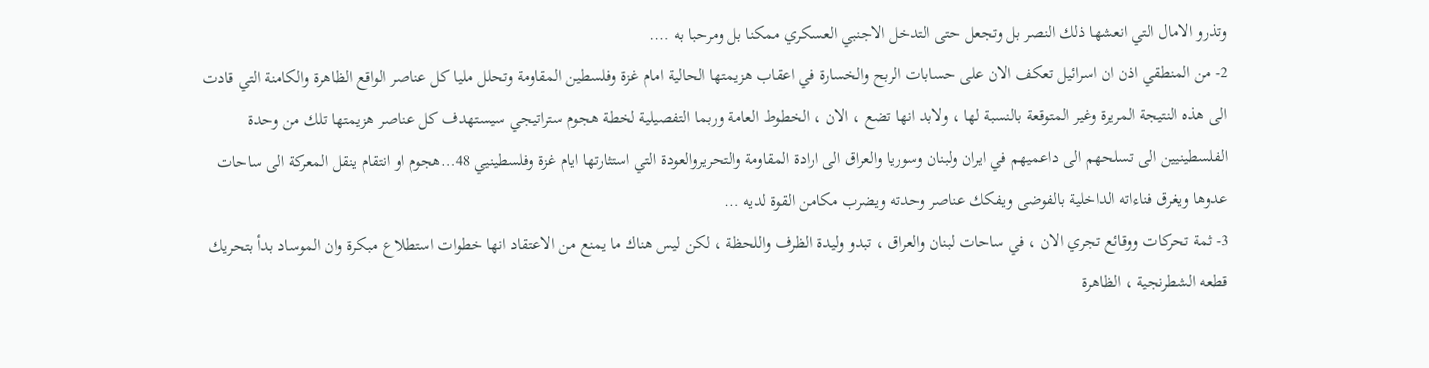وتذرو الامال التي انعشها ذلك النصر بل وتجعل حتى التدخل الاجنبي العسكري ممكنا بل ومرحبا به ….
2- من المنطقي اذن ان اسرائيل تعكف الان على حسابات الربح والخسارة في اعقاب هزيمتها الحالية امام غزة وفلسطين المقاومة وتحلل مليا كل عناصر الواقع الظاهرة والكامنة التي قادت الى هذه النتيجة المريرة وغير المتوقعة بالنسبة لها ، ولابد انها تضع ، الان ، الخطوط العامة وربما التفصيلية لخطة هجوم ستراتيجي سيستهدف كل عناصر هزيمتها تلك من وحدة الفلسطينيين الى تسلحهم الى داعميهم في ايران ولبنان وسوريا والعراق الى ارادة المقاومة والتحريروالعودة التي استثارتها ايام غزة وفلسطينيي 48…هجوم او انتقام ينقل المعركة الى ساحات عدوها ويغرق فناءاته الداخلية بالفوضى ويفكك عناصر وحدته ويضرب مكامن القوة لديه …
3- ثمة تحركات ووقائع تجري الان ، في ساحات لبنان والعراق ، تبدو وليدة الظرف واللحظة ، لكن ليس هناك ما يمنع من الاعتقاد انها خطوات استطلاع مبكرة وان الموساد بدأ بتحريك قطعه الشطرنجية ، الظاهرة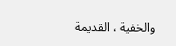والخفية ، القديمة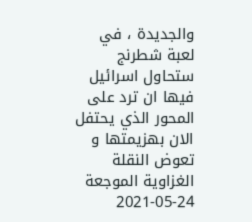والجديدة ، في لعبة شطرنج ستحاول اسرائيل فيها ان ترد على المحور الذي يحتفل الان بهزيمتها و تعوض النقلة الغزاوية الموجعة
2021-05-24